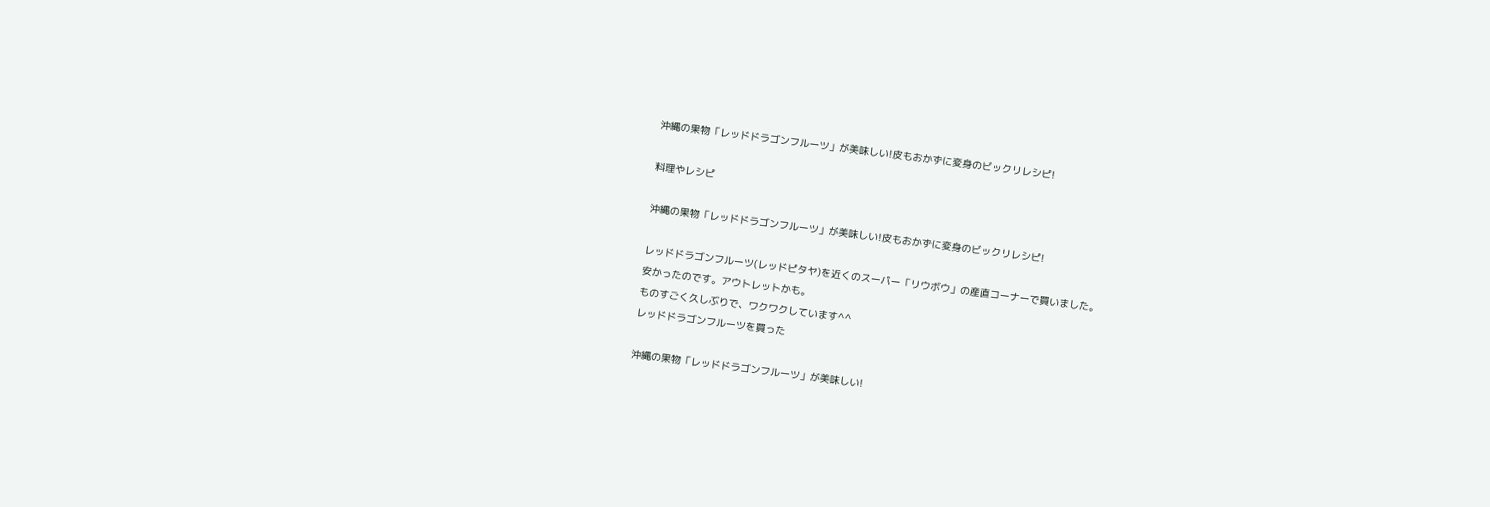沖縄の果物「レッドドラゴンフルーツ」が美味しい!皮もおかずに変身のビックリレシピ!

料理やレシピ

沖縄の果物「レッドドラゴンフルーツ」が美味しい!皮もおかずに変身のビックリレシピ!

レッドドラゴンフルーツ(レッドピタヤ)を近くのスーパー「リウボウ」の産直コーナーで買いました。
安かったのです。アウトレットかも。
ものすごく久しぶりで、ワクワクしています^^
レッドドラゴンフルーツを買った

沖縄の果物「レッドドラゴンフルーツ」が美味しい!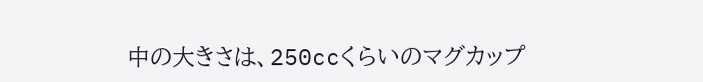中の大きさは、250ccくらいのマグカップ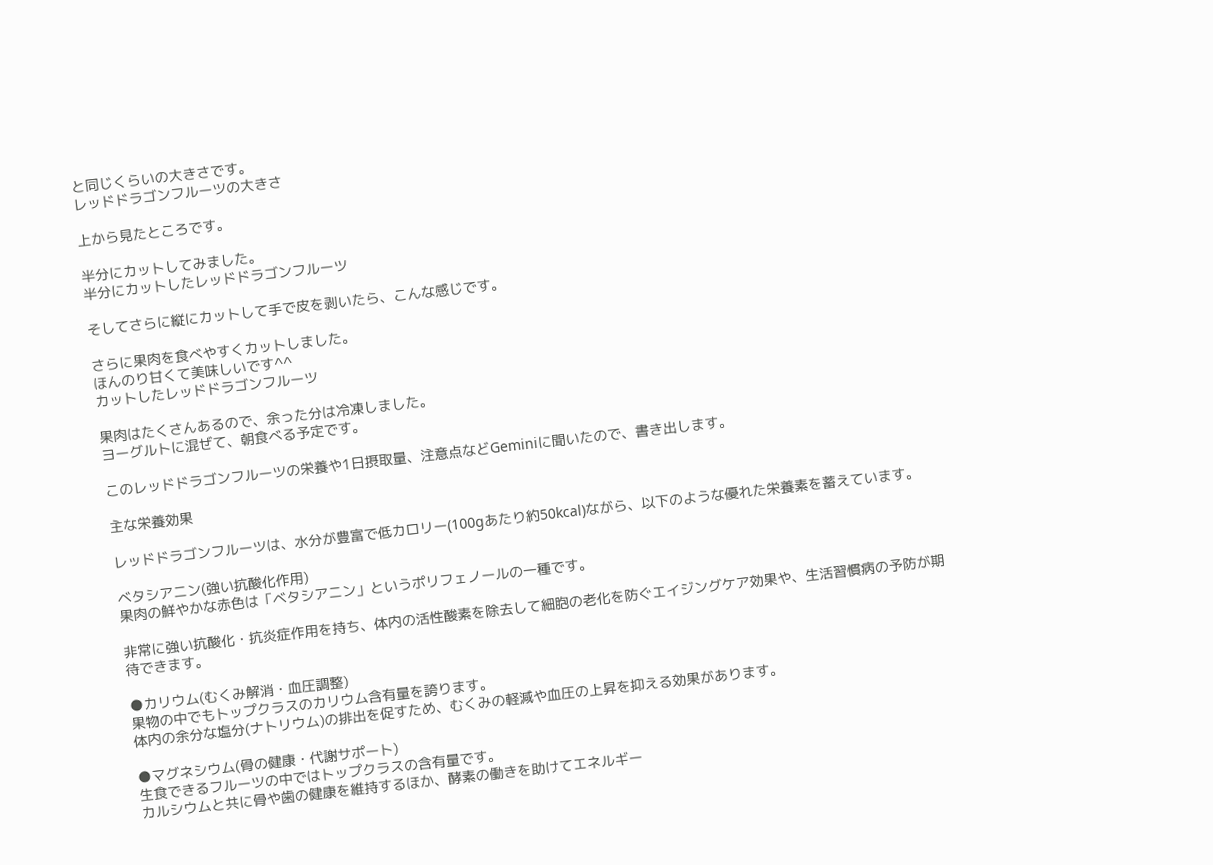と同じくらいの大きさです。
レッドドラゴンフルーツの大きさ

上から見たところです。

半分にカットしてみました。
半分にカットしたレッドドラゴンフルーツ

そしてさらに縦にカットして手で皮を剥いたら、こんな感じです。

さらに果肉を食べやすくカットしました。
ほんのり甘くて美味しいです^^
カットしたレッドドラゴンフルーツ

果肉はたくさんあるので、余った分は冷凍しました。
ヨーグルトに混ぜて、朝食べる予定です。

このレッドドラゴンフルーツの栄養や1日摂取量、注意点などGeminiに聞いたので、書き出します。

主な栄養効果

レッドドラゴンフルーツは、水分が豊富で低カロリー(100gあたり約50kcal)ながら、以下のような優れた栄養素を蓄えています。

ベタシアニン(強い抗酸化作用)
果肉の鮮やかな赤色は「ベタシアニン」というポリフェノールの一種です。

非常に強い抗酸化・抗炎症作用を持ち、体内の活性酸素を除去して細胞の老化を防ぐエイジングケア効果や、生活習慣病の予防が期待できます。

●カリウム(むくみ解消・血圧調整)
果物の中でもトップクラスのカリウム含有量を誇ります。
体内の余分な塩分(ナトリウム)の排出を促すため、むくみの軽減や血圧の上昇を抑える効果があります。

●マグネシウム(骨の健康・代謝サポート)
生食できるフルーツの中ではトップクラスの含有量です。
カルシウムと共に骨や歯の健康を維持するほか、酵素の働きを助けてエネルギー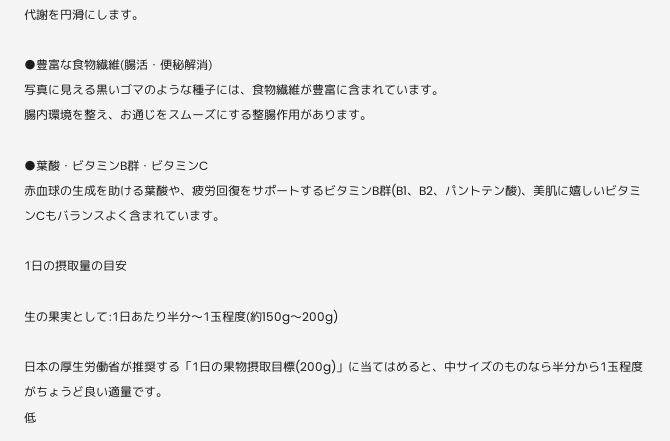代謝を円滑にします。

●豊富な食物繊維(腸活・便秘解消)
写真に見える黒いゴマのような種子には、食物繊維が豊富に含まれています。
腸内環境を整え、お通じをスムーズにする整腸作用があります。

●葉酸・ビタミンB群・ビタミンC
赤血球の生成を助ける葉酸や、疲労回復をサポートするビタミンB群(B1、B2、パントテン酸)、美肌に嬉しいビタミンCもバランスよく含まれています。

1日の摂取量の目安

生の果実として:1日あたり半分〜1玉程度(約150g〜200g)

日本の厚生労働省が推奨する「1日の果物摂取目標(200g)」に当てはめると、中サイズのものなら半分から1玉程度がちょうど良い適量です。
低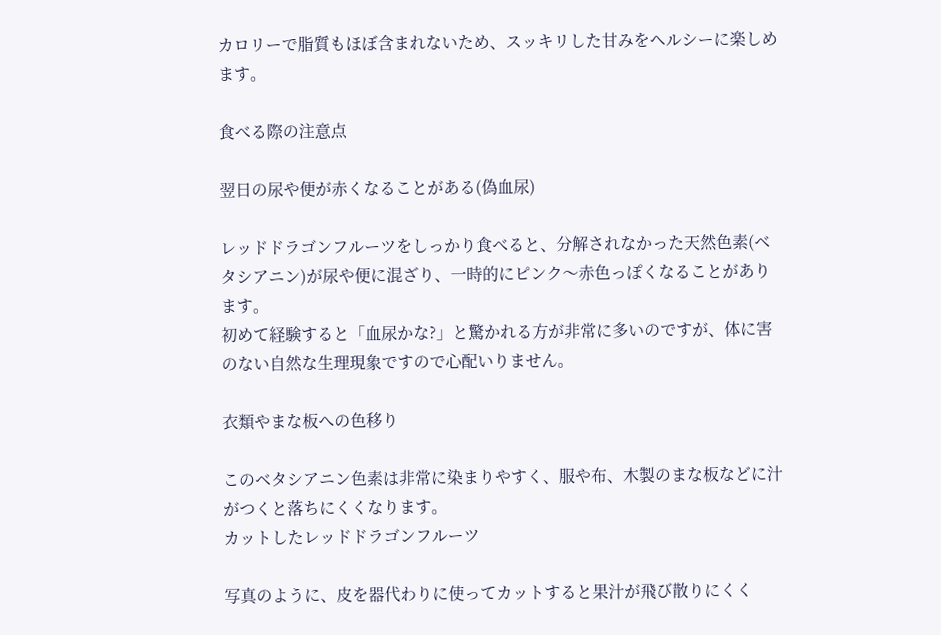カロリーで脂質もほぼ含まれないため、スッキリした甘みをヘルシーに楽しめます。

食べる際の注意点

翌日の尿や便が赤くなることがある(偽血尿)

レッドドラゴンフルーツをしっかり食べると、分解されなかった天然色素(ベタシアニン)が尿や便に混ざり、一時的にピンク〜赤色っぽくなることがあります。
初めて経験すると「血尿かな?」と驚かれる方が非常に多いのですが、体に害のない自然な生理現象ですので心配いりません。

衣類やまな板への色移り

このベタシアニン色素は非常に染まりやすく、服や布、木製のまな板などに汁がつくと落ちにくくなります。
カットしたレッドドラゴンフルーツ

写真のように、皮を器代わりに使ってカットすると果汁が飛び散りにくく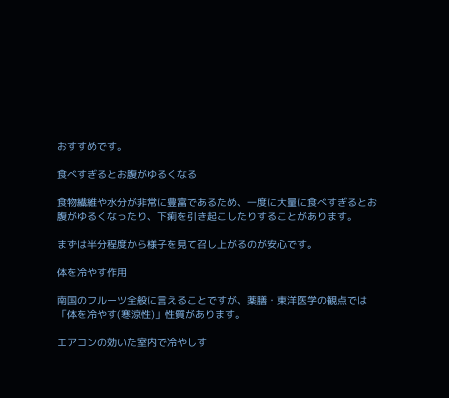おすすめです。

食べすぎるとお腹がゆるくなる

食物繊維や水分が非常に豊富であるため、一度に大量に食べすぎるとお腹がゆるくなったり、下痢を引き起こしたりすることがあります。

まずは半分程度から様子を見て召し上がるのが安心です。

体を冷やす作用

南国のフルーツ全般に言えることですが、薬膳・東洋医学の観点では「体を冷やす(寒涼性)」性質があります。

エアコンの効いた室内で冷やしす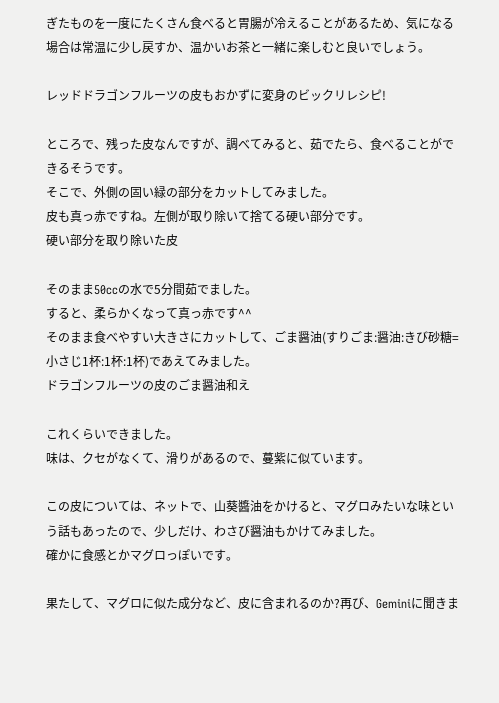ぎたものを一度にたくさん食べると胃腸が冷えることがあるため、気になる場合は常温に少し戻すか、温かいお茶と一緒に楽しむと良いでしょう。

レッドドラゴンフルーツの皮もおかずに変身のビックリレシピ!

ところで、残った皮なんですが、調べてみると、茹でたら、食べることができるそうです。
そこで、外側の固い緑の部分をカットしてみました。
皮も真っ赤ですね。左側が取り除いて捨てる硬い部分です。
硬い部分を取り除いた皮

そのまま50ccの水で5分間茹でました。
すると、柔らかくなって真っ赤です^^
そのまま食べやすい大きさにカットして、ごま醤油(すりごま:醤油:きび砂糖=小さじ1杯:1杯:1杯)であえてみました。
ドラゴンフルーツの皮のごま醤油和え

これくらいできました。
味は、クセがなくて、滑りがあるので、蔓紫に似ています。

この皮については、ネットで、山葵醬油をかけると、マグロみたいな味という話もあったので、少しだけ、わさび醤油もかけてみました。
確かに食感とかマグロっぽいです。

果たして、マグロに似た成分など、皮に含まれるのか?再び、Geminiに聞きま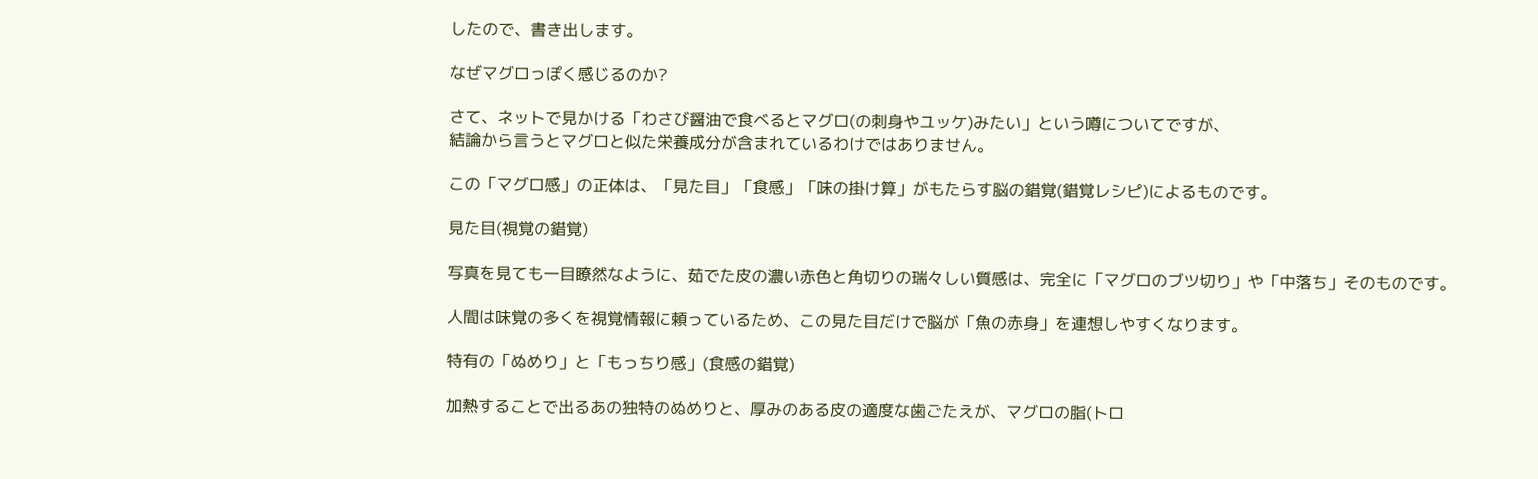したので、書き出します。

なぜマグロっぽく感じるのか?

さて、ネットで見かける「わさび醤油で食べるとマグロ(の刺身やユッケ)みたい」という噂についてですが、
結論から言うとマグロと似た栄養成分が含まれているわけではありません。

この「マグロ感」の正体は、「見た目」「食感」「味の掛け算」がもたらす脳の錯覚(錯覚レシピ)によるものです。

見た目(視覚の錯覚)

写真を見ても一目瞭然なように、茹でた皮の濃い赤色と角切りの瑞々しい質感は、完全に「マグロのブツ切り」や「中落ち」そのものです。

人間は味覚の多くを視覚情報に頼っているため、この見た目だけで脳が「魚の赤身」を連想しやすくなります。

特有の「ぬめり」と「もっちり感」(食感の錯覚)

加熱することで出るあの独特のぬめりと、厚みのある皮の適度な歯ごたえが、マグロの脂(トロ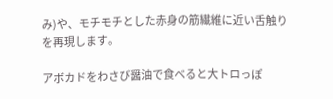み)や、モチモチとした赤身の筋繊維に近い舌触りを再現します。

アボカドをわさび醤油で食べると大トロっぽ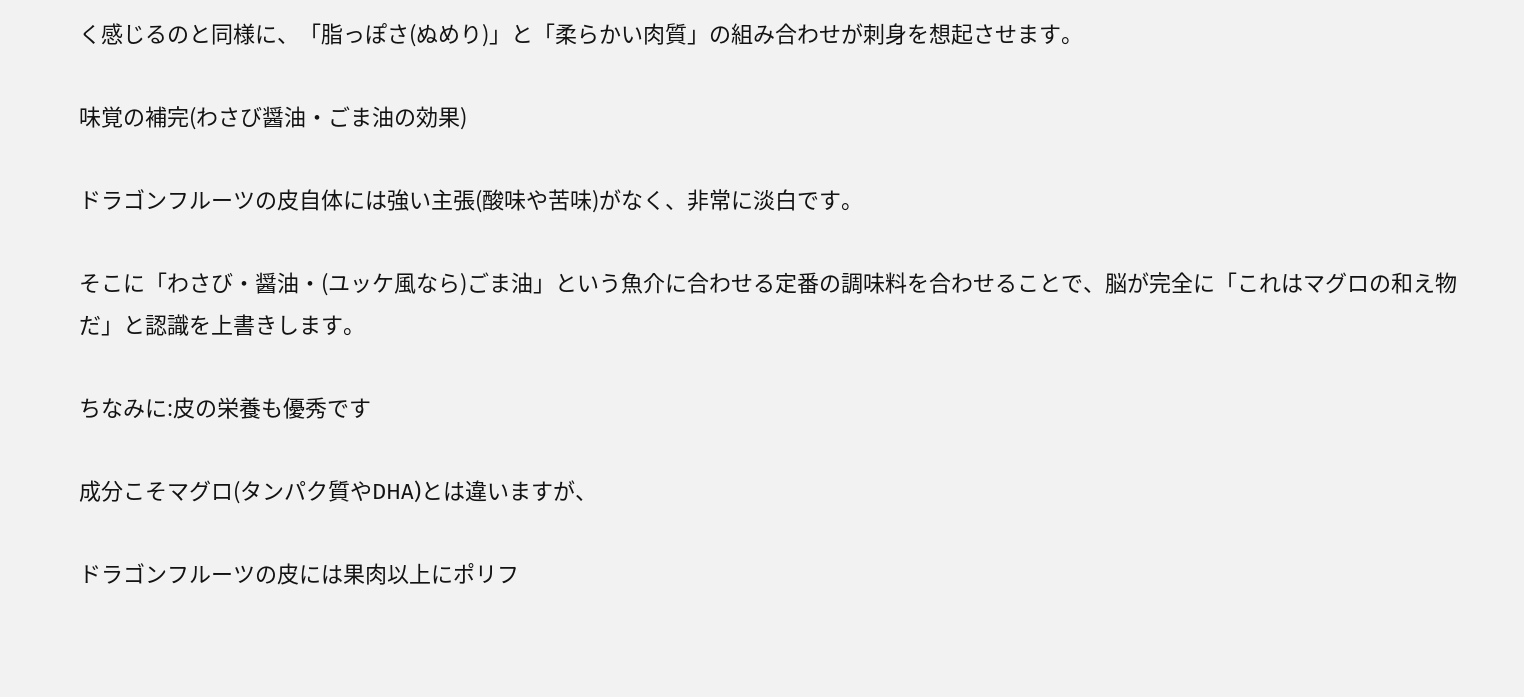く感じるのと同様に、「脂っぽさ(ぬめり)」と「柔らかい肉質」の組み合わせが刺身を想起させます。

味覚の補完(わさび醤油・ごま油の効果)

ドラゴンフルーツの皮自体には強い主張(酸味や苦味)がなく、非常に淡白です。

そこに「わさび・醤油・(ユッケ風なら)ごま油」という魚介に合わせる定番の調味料を合わせることで、脳が完全に「これはマグロの和え物だ」と認識を上書きします。

ちなみに:皮の栄養も優秀です

成分こそマグロ(タンパク質やDHA)とは違いますが、

ドラゴンフルーツの皮には果肉以上にポリフ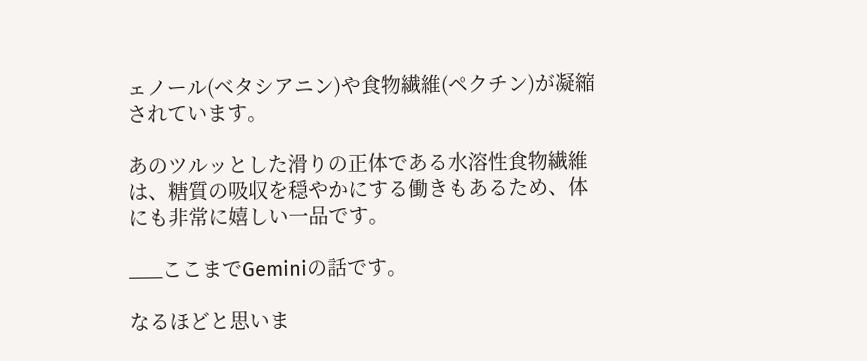ェノール(ベタシアニン)や食物繊維(ペクチン)が凝縮されています。

あのツルッとした滑りの正体である水溶性食物繊維は、糖質の吸収を穏やかにする働きもあるため、体にも非常に嬉しい一品です。

___ここまでGeminiの話です。

なるほどと思いま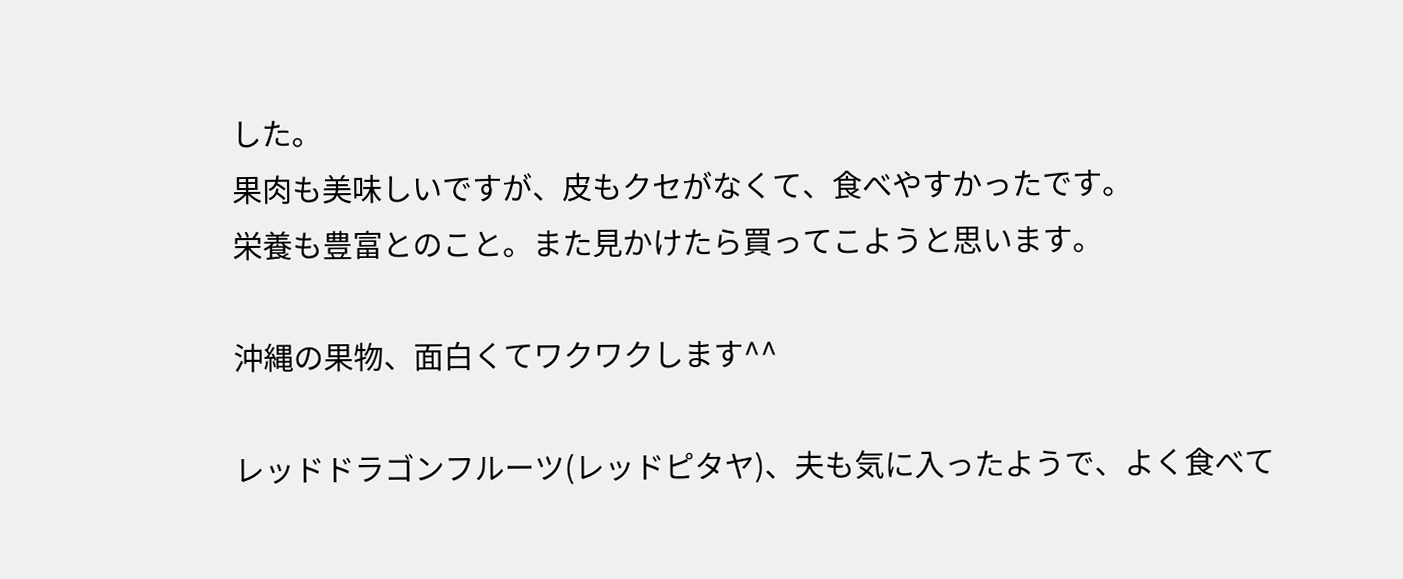した。
果肉も美味しいですが、皮もクセがなくて、食べやすかったです。
栄養も豊富とのこと。また見かけたら買ってこようと思います。

沖縄の果物、面白くてワクワクします^^

レッドドラゴンフルーツ(レッドピタヤ)、夫も気に入ったようで、よく食べて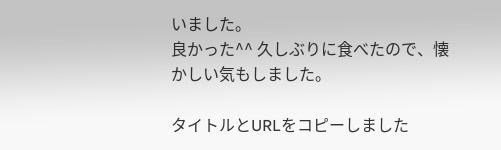いました。
良かった^^ 久しぶりに食べたので、懐かしい気もしました。

タイトルとURLをコピーしました